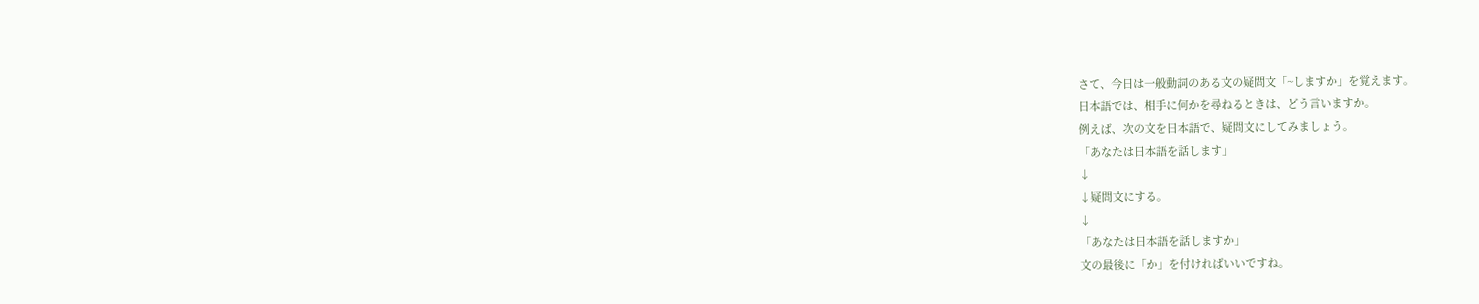さて、今日は一般動詞のある文の疑問文「~しますか」を覚えます。
日本語では、相手に何かを尋ねるときは、どう言いますか。
例えば、次の文を日本語で、疑問文にしてみましょう。
「あなたは日本語を話します」
↓
↓疑問文にする。
↓
「あなたは日本語を話しますか」
文の最後に「か」を付ければいいですね。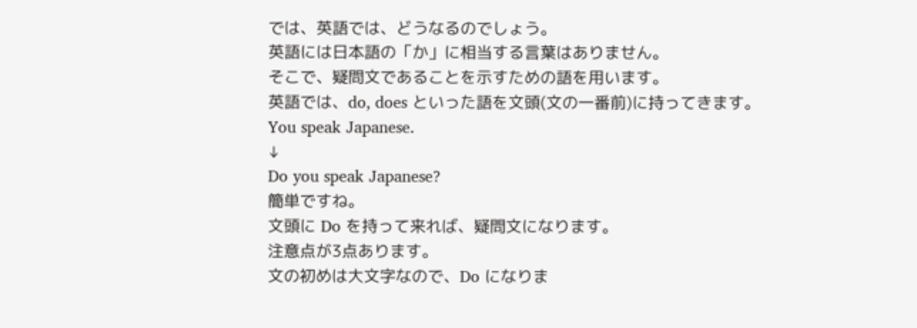では、英語では、どうなるのでしょう。
英語には日本語の「か」に相当する言葉はありません。
そこで、疑問文であることを示すための語を用います。
英語では、do, does といった語を文頭(文の一番前)に持ってきます。
You speak Japanese.
↓
Do you speak Japanese?
簡単ですね。
文頭に Do を持って来れば、疑問文になります。
注意点が3点あります。
文の初めは大文字なので、Do になりま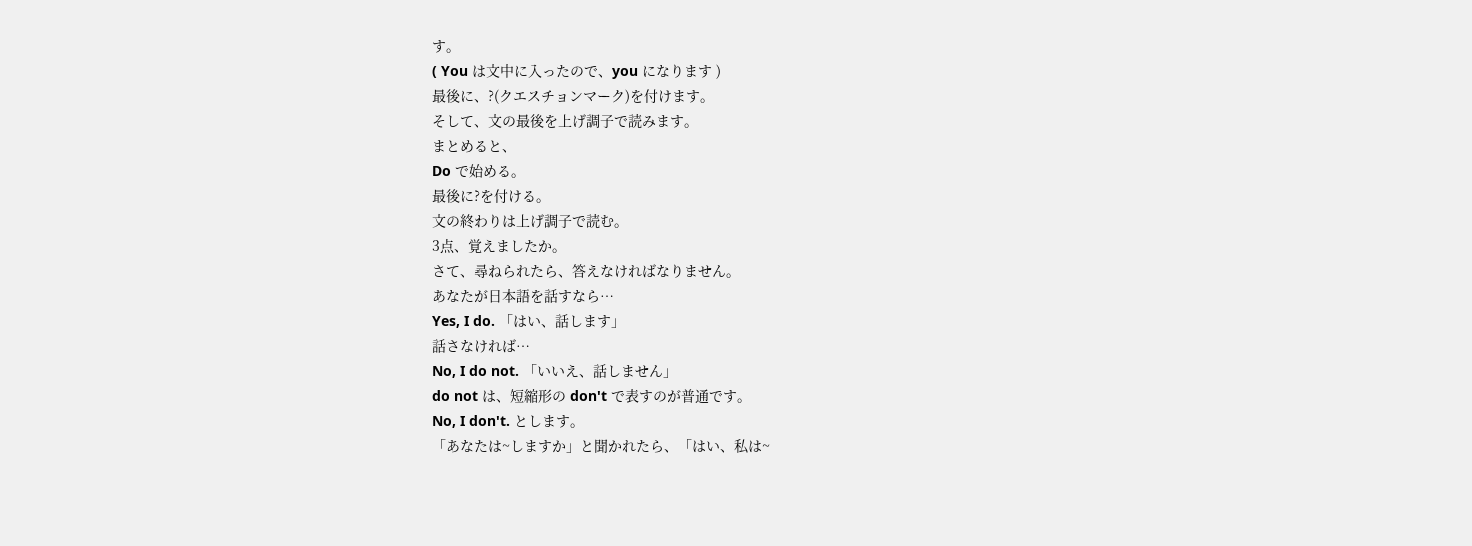す。
( You は文中に入ったので、you になります )
最後に、?(クエスチョンマーク)を付けます。
そして、文の最後を上げ調子で読みます。
まとめると、
Do で始める。
最後に?を付ける。
文の終わりは上げ調子で読む。
3点、覚えましたか。
さて、尋ねられたら、答えなければなりません。
あなたが日本語を話すなら…
Yes, I do. 「はい、話します」
話さなければ…
No, I do not. 「いいえ、話しません」
do not は、短縮形の don't で表すのが普通です。
No, I don't. とします。
「あなたは~しますか」と聞かれたら、「はい、私は~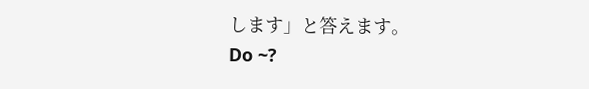します」と答えます。
Do ~?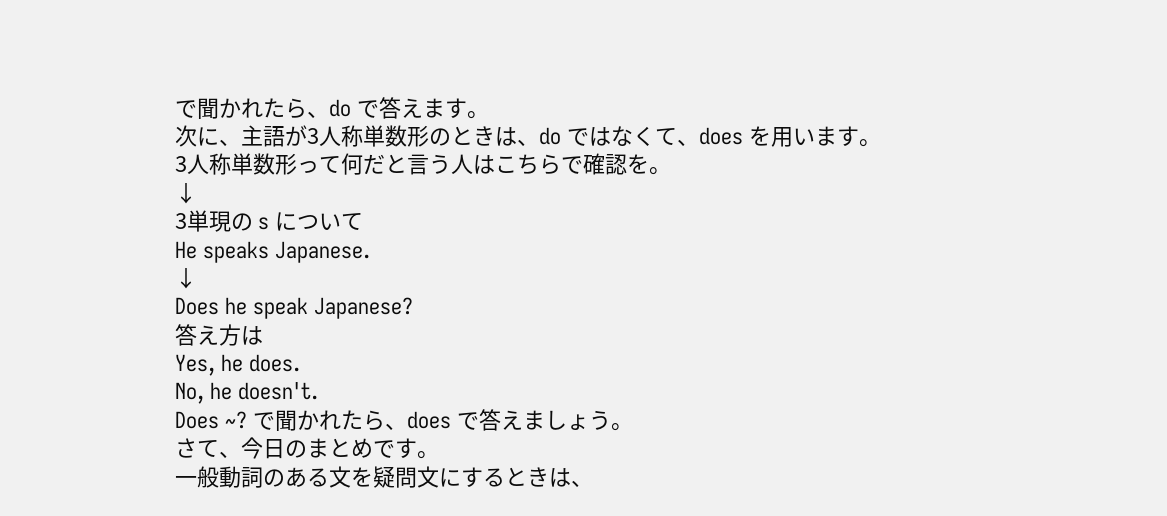で聞かれたら、do で答えます。
次に、主語が3人称単数形のときは、do ではなくて、does を用います。
3人称単数形って何だと言う人はこちらで確認を。
↓
3単現の s について
He speaks Japanese.
↓
Does he speak Japanese?
答え方は
Yes, he does.
No, he doesn't.
Does ~? で聞かれたら、does で答えましょう。
さて、今日のまとめです。
一般動詞のある文を疑問文にするときは、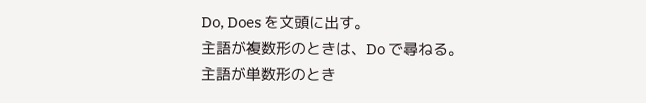Do, Does を文頭に出す。
主語が複数形のときは、Do で尋ねる。
主語が単数形のとき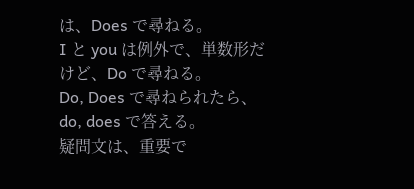は、Does で尋ねる。
I と you は例外で、単数形だけど、Do で尋ねる。
Do, Does で尋ねられたら、do, does で答える。
疑問文は、重要で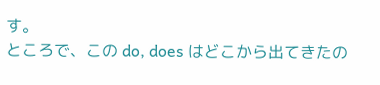す。
ところで、この do, does はどこから出てきたの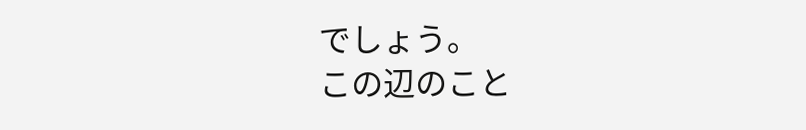でしょう。
この辺のこと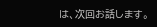は、次回お話します。